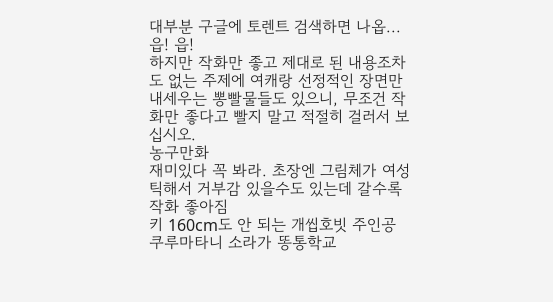대부분 구글에 토렌트 검색하면 나옵...읍! 읍!
하지만 작화만 좋고 제대로 된 내용조차도 없는 주제에 여캐랑 선정적인 장면만 내세우는 뽕빨물들도 있으니, 무조건 작화만 좋다고 빨지 말고 적절히 걸러서 보십시오.
농구만화
재미있다 꼭 봐라. 초장엔 그림체가 여성틱해서 거부감 있을수도 있는데 갈수록 작화 좋아짐
키 160cm도 안 되는 개씹호빗 주인공 쿠루마타니 소라가 똥통학교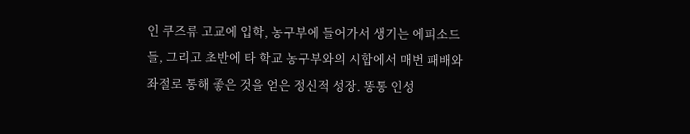인 쿠즈류 고교에 입학, 농구부에 들어가서 생기는 에피소드들, 그리고 초반에 타 학교 농구부와의 시합에서 매번 패배와 좌절로 통해 좋은 것을 얻은 정신적 성장. 똥통 인성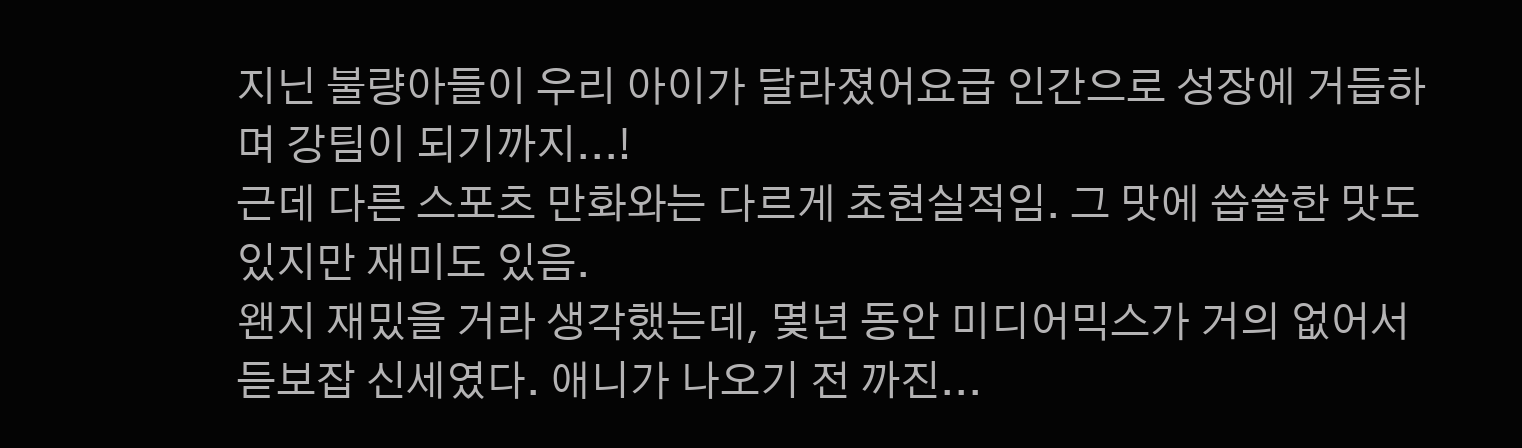지닌 불량아들이 우리 아이가 달라졌어요급 인간으로 성장에 거듭하며 강팀이 되기까지...!
근데 다른 스포츠 만화와는 다르게 초현실적임. 그 맛에 씁쓸한 맛도 있지만 재미도 있음.
왠지 재밌을 거라 생각했는데, 몇년 동안 미디어믹스가 거의 없어서 듣보잡 신세였다. 애니가 나오기 전 까진...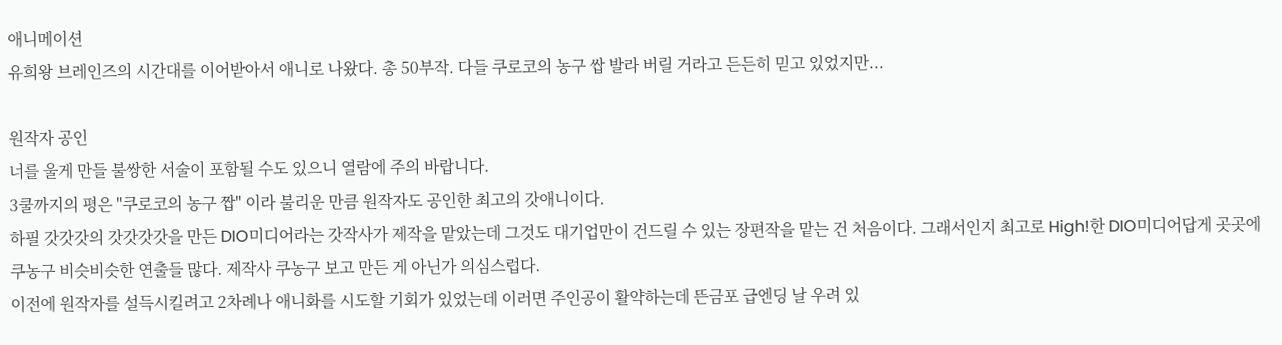애니메이션
유희왕 브레인즈의 시간대를 이어받아서 애니로 나왔다. 총 50부작. 다들 쿠로코의 농구 쌉 발라 버릴 거라고 든든히 믿고 있었지만...

원작자 공인
너를 울게 만들 불쌍한 서술이 포함될 수도 있으니 열람에 주의 바랍니다.
3쿨까지의 평은 "쿠로코의 농구 짭" 이라 불리운 만큼 원작자도 공인한 최고의 갓애니이다.
하필 갓갓갓의 갓갓갓갓을 만든 DIO미디어라는 갓작사가 제작을 맡았는데 그것도 대기업만이 건드릴 수 있는 장편작을 맡는 건 처음이다. 그래서인지 최고로 High!한 DIO미디어답게 곳곳에 쿠농구 비슷비슷한 연출들 많다. 제작사 쿠농구 보고 만든 게 아닌가 의심스럽다.
이전에 원작자를 설득시킬려고 2차례나 애니화를 시도할 기회가 있었는데 이러면 주인공이 활약하는데 뜬금포 급엔딩 날 우려 있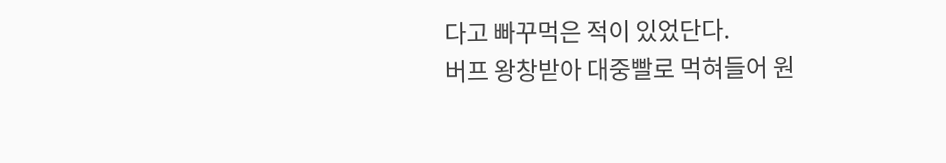다고 빠꾸먹은 적이 있었단다.
버프 왕창받아 대중빨로 먹혀들어 원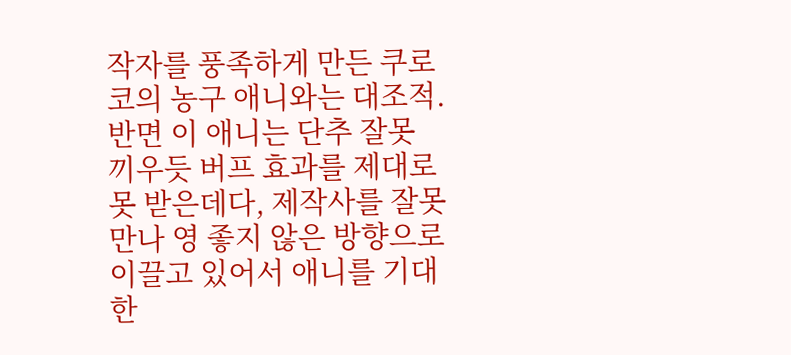작자를 풍족하게 만든 쿠로코의 농구 애니와는 대조적. 반면 이 애니는 단추 잘못 끼우듯 버프 효과를 제대로 못 받은데다, 제작사를 잘못 만나 영 좋지 않은 방향으로 이끌고 있어서 애니를 기대한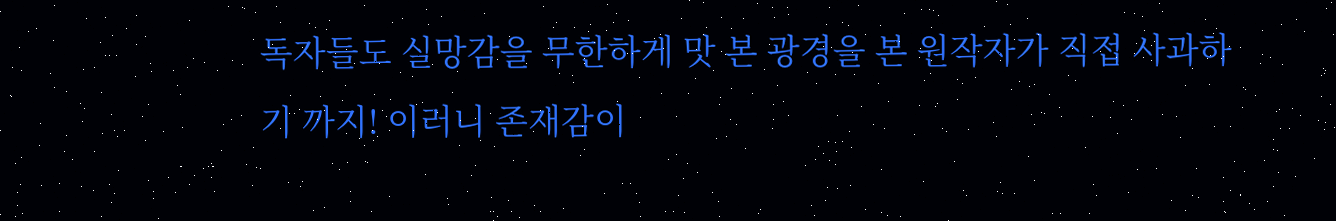독자들도 실망감을 무한하게 맛 본 광경을 본 원작자가 직접 사과하기 까지! 이러니 존재감이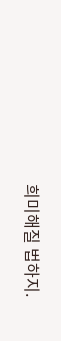희미해질 법하지.